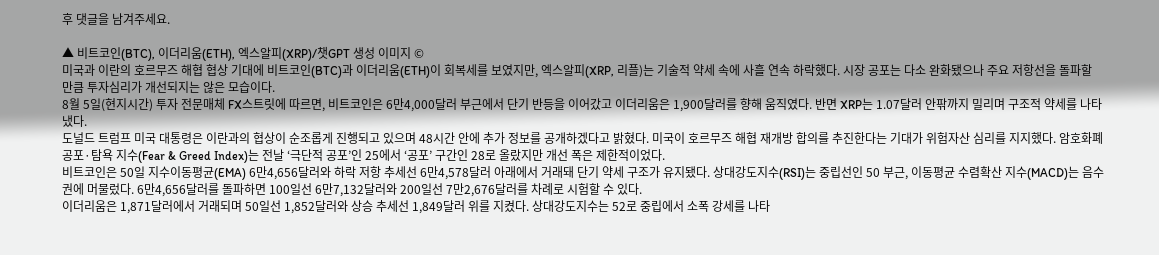후 댓글을 남겨주세요.

▲ 비트코인(BTC), 이더리움(ETH), 엑스알피(XRP)/챗GPT 생성 이미지 ©
미국과 이란의 호르무즈 해협 협상 기대에 비트코인(BTC)과 이더리움(ETH)이 회복세를 보였지만, 엑스알피(XRP, 리플)는 기술적 약세 속에 사흘 연속 하락했다. 시장 공포는 다소 완화됐으나 주요 저항선을 돌파할 만큼 투자심리가 개선되지는 않은 모습이다.
8월 5일(현지시간) 투자 전문매체 FX스트릿에 따르면, 비트코인은 6만4,000달러 부근에서 단기 반등을 이어갔고 이더리움은 1,900달러를 향해 움직였다. 반면 XRP는 1.07달러 안팎까지 밀리며 구조적 약세를 나타냈다.
도널드 트럼프 미국 대통령은 이란과의 협상이 순조롭게 진행되고 있으며 48시간 안에 추가 정보를 공개하겠다고 밝혔다. 미국이 호르무즈 해협 재개방 합의를 추진한다는 기대가 위험자산 심리를 지지했다. 암호화폐 공포·탐욕 지수(Fear & Greed Index)는 전날 ‘극단적 공포’인 25에서 ‘공포’ 구간인 28로 올랐지만 개선 폭은 제한적이었다.
비트코인은 50일 지수이동평균(EMA) 6만4,656달러와 하락 저항 추세선 6만4,578달러 아래에서 거래돼 단기 약세 구조가 유지됐다. 상대강도지수(RSI)는 중립선인 50 부근, 이동평균 수렴확산 지수(MACD)는 음수권에 머물렀다. 6만4,656달러를 돌파하면 100일선 6만7,132달러와 200일선 7만2,676달러를 차례로 시험할 수 있다.
이더리움은 1,871달러에서 거래되며 50일선 1,852달러와 상승 추세선 1,849달러 위를 지켰다. 상대강도지수는 52로 중립에서 소폭 강세를 나타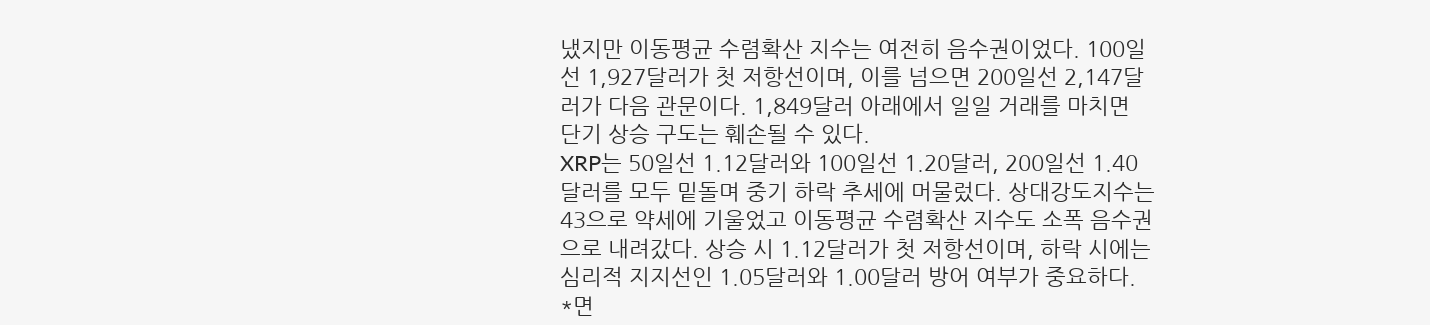냈지만 이동평균 수렴확산 지수는 여전히 음수권이었다. 100일선 1,927달러가 첫 저항선이며, 이를 넘으면 200일선 2,147달러가 다음 관문이다. 1,849달러 아래에서 일일 거래를 마치면 단기 상승 구도는 훼손될 수 있다.
XRP는 50일선 1.12달러와 100일선 1.20달러, 200일선 1.40달러를 모두 밑돌며 중기 하락 추세에 머물렀다. 상대강도지수는 43으로 약세에 기울었고 이동평균 수렴확산 지수도 소폭 음수권으로 내려갔다. 상승 시 1.12달러가 첫 저항선이며, 하락 시에는 심리적 지지선인 1.05달러와 1.00달러 방어 여부가 중요하다.
*면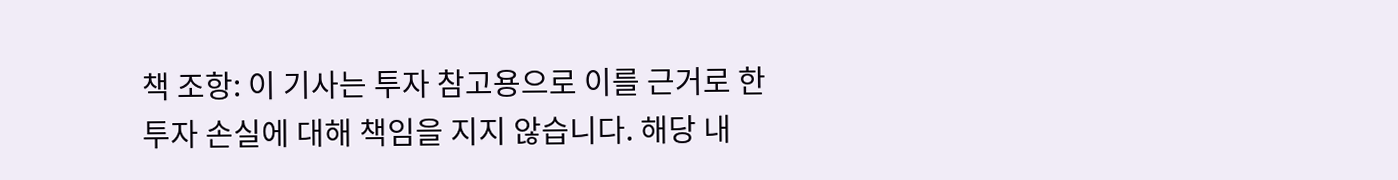책 조항: 이 기사는 투자 참고용으로 이를 근거로 한 투자 손실에 대해 책임을 지지 않습니다. 해당 내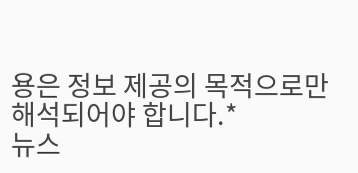용은 정보 제공의 목적으로만 해석되어야 합니다.*
뉴스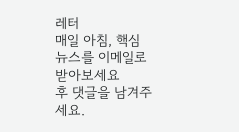레터
매일 아침, 핵심 뉴스를 이메일로 받아보세요
후 댓글을 남겨주세요.